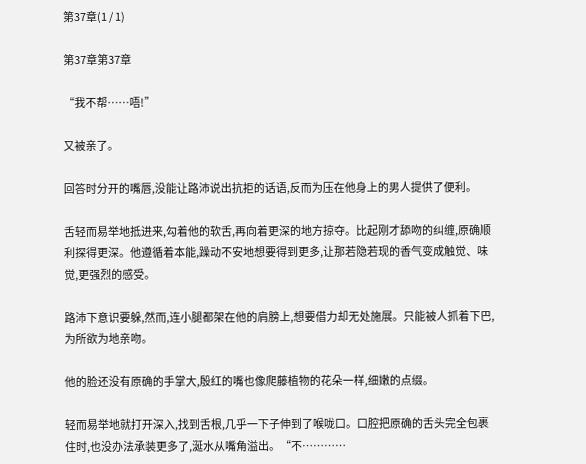第37章(1 / 1)

第37章第37章

“我不帮……唔!”

又被亲了。

回答时分开的嘴唇,没能让路沛说出抗拒的话语,反而为压在他身上的男人提供了便利。

舌轻而易举地抵进来,勾着他的软舌,再向着更深的地方掠夺。比起刚才舔吻的纠缠,原确顺利探得更深。他遵循着本能,躁动不安地想要得到更多,让那若隐若现的香气变成触觉、味觉,更强烈的感受。

路沛下意识要躲,然而,连小腿都架在他的肩膀上,想要借力却无处施展。只能被人抓着下巴,为所欲为地亲吻。

他的脸还没有原确的手掌大,殷红的嘴也像爬藤植物的花朵一样,细嫩的点缀。

轻而易举地就打开深入,找到舌根,几乎一下子伸到了喉咙口。口腔把原确的舌头完全包裹住时,也没办法承装更多了,涎水从嘴角溢出。“不…………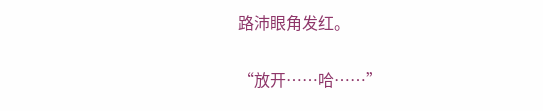路沛眼角发红。

“放开……哈……”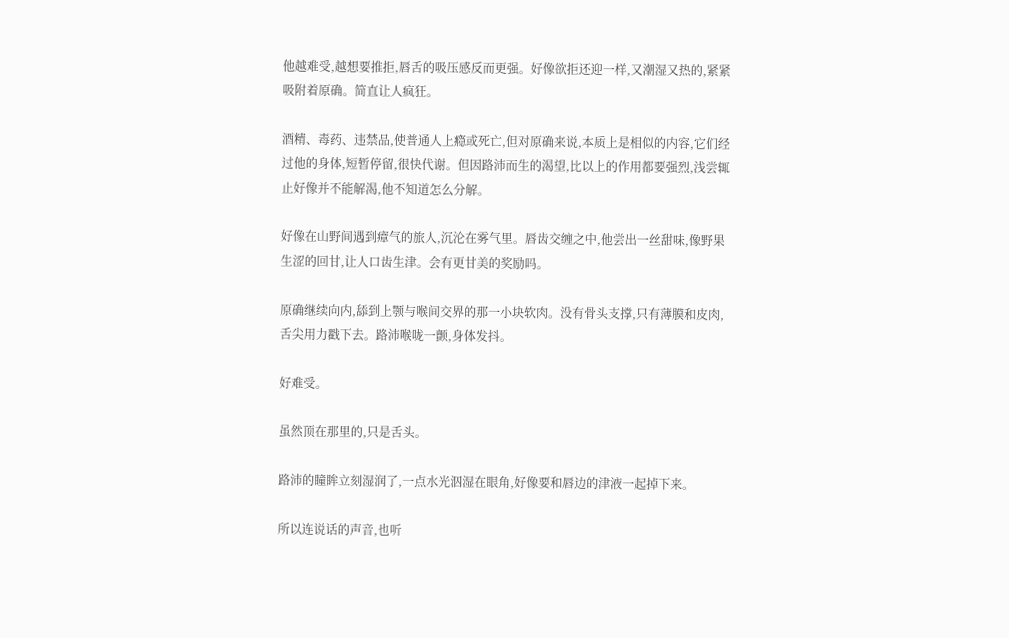他越难受,越想要推拒,唇舌的吸压感反而更强。好像欲拒还迎一样,又潮湿又热的,紧紧吸附着原确。简直让人疯狂。

酒精、毒药、违禁品,使普通人上瘾或死亡,但对原确来说,本质上是相似的内容,它们经过他的身体,短暂停留,很快代谢。但因路沛而生的渴望,比以上的作用都要强烈,浅尝辄止好像并不能解渴,他不知道怎么分解。

好像在山野间遇到瘴气的旅人,沉沦在雾气里。唇齿交缠之中,他尝出一丝甜味,像野果生涩的回甘,让人口齿生津。会有更甘美的奖励吗。

原确继续向内,舔到上颚与喉间交界的那一小块软肉。没有骨头支撑,只有薄膜和皮肉,舌尖用力戳下去。路沛喉咙一颤,身体发抖。

好难受。

虽然顶在那里的,只是舌头。

路沛的瞳眸立刻湿润了,一点水光泅湿在眼角,好像要和唇边的津液一起掉下来。

所以连说话的声音,也听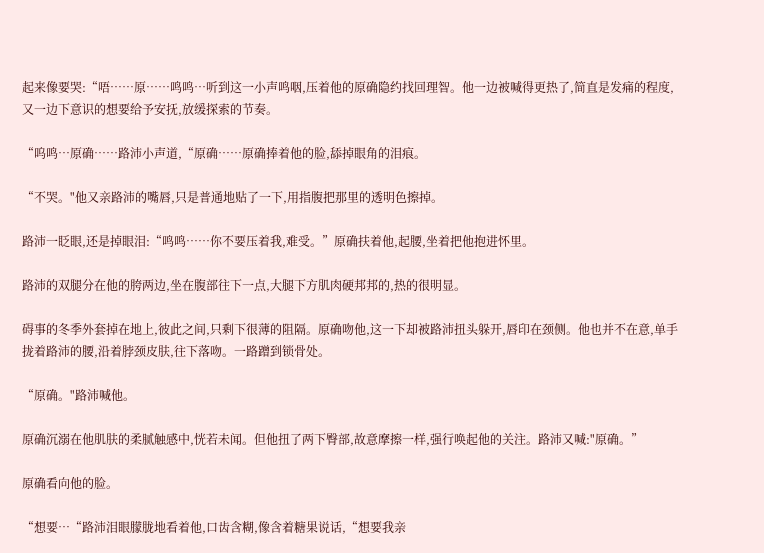起来像要哭:“唔……原……鸣鸣…听到这一小声鸣咽,压着他的原确隐约找回理智。他一边被喊得更热了,简直是发痛的程度,又一边下意识的想要给予安抚,放缓探索的节奏。

“呜鸣…原确……路沛小声道,“原确……原确捧着他的脸,舔掉眼角的泪痕。

“不哭。"他又亲路沛的嘴唇,只是普通地贴了一下,用指腹把那里的透明色擦掉。

路沛一眨眼,还是掉眼泪:“鸣鸣……你不要压着我,难受。”原确扶着他,起腰,坐着把他抱进怀里。

路沛的双腿分在他的胯两边,坐在腹部往下一点,大腿下方肌肉硬邦邦的,热的很明显。

碍事的冬季外套掉在地上,彼此之间,只剩下很薄的阻隔。原确吻他,这一下却被路沛扭头躲开,唇印在颈侧。他也并不在意,单手拢着路沛的腰,沿着脖颈皮肤,往下落吻。一路蹭到锁骨处。

“原确。"路沛喊他。

原确沉溺在他肌肤的柔腻触感中,恍若未闻。但他扭了两下臀部,故意摩擦一样,强行唤起他的关注。路沛又喊:"原确。”

原确看向他的脸。

“想要…“路沛泪眼朦胧地看着他,口齿含糊,像含着糖果说话,“想要我亲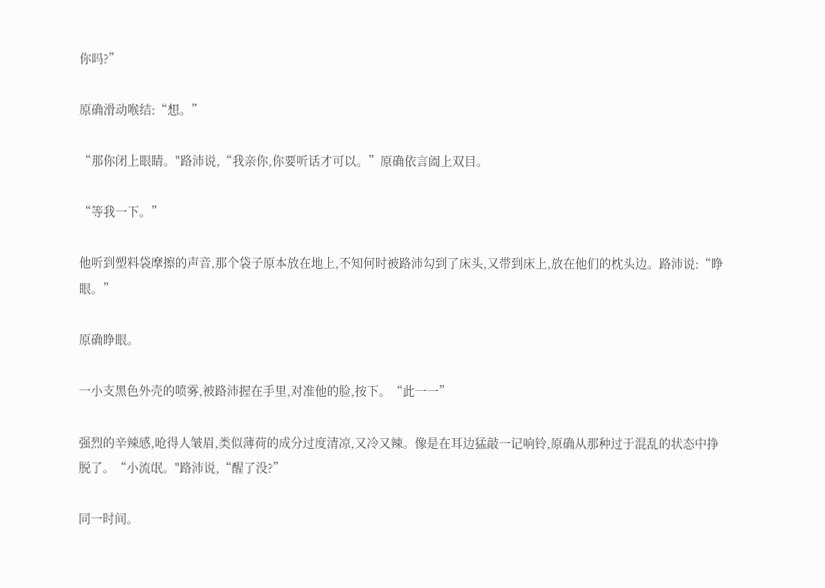你吗?”

原确滑动喉结:“想。”

“那你闭上眼睛。"路沛说,“我亲你,你要听话才可以。”原确依言阖上双目。

“等我一下。”

他听到塑料袋摩擦的声音,那个袋子原本放在地上,不知何时被路沛勾到了床头,又带到床上,放在他们的枕头边。路沛说:“睁眼。”

原确睁眼。

一小支黑色外壳的喷雾,被路沛握在手里,对准他的脸,按下。“此一一”

强烈的辛辣感,呛得人皱眉,类似薄荷的成分过度清凉,又冷又辣。像是在耳边猛敲一记响铃,原确从那种过于混乱的状态中挣脱了。“小流氓。"路沛说,“醒了没?”

同一时间。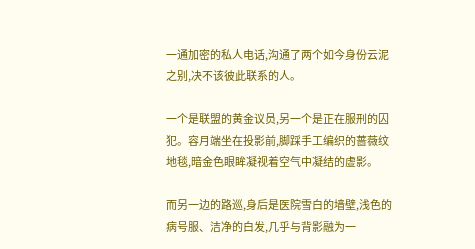一通加密的私人电话,沟通了两个如今身份云泥之别,决不该彼此联系的人。

一个是联盟的黄金议员,另一个是正在服刑的囚犯。容月端坐在投影前,脚踩手工编织的蔷薇纹地毯,暗金色眼眸凝视着空气中凝结的虚影。

而另一边的路巡,身后是医院雪白的墙壁,浅色的病号服、洁净的白发,几乎与背影融为一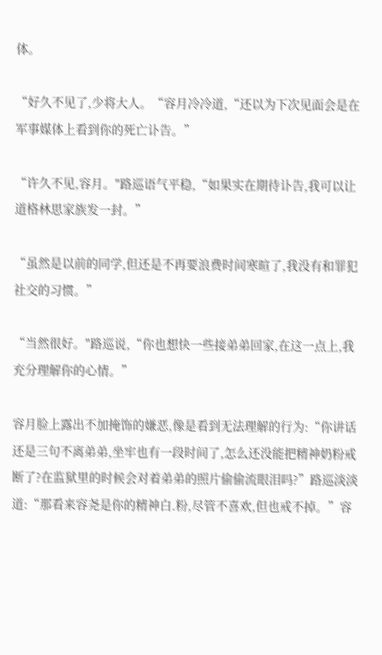体。

“好久不见了,少将大人。“容月冷冷道,“还以为下次见面会是在军事媒体上看到你的死亡讣告。”

“许久不见,容月。"路巡语气平稳,“如果实在期待讣告,我可以让道格林思家族发一封。”

“虽然是以前的同学,但还是不再要浪费时间寒暄了,我没有和罪犯社交的习惯。”

“当然很好。"路巡说,“你也想快一些接弟弟回家,在这一点上,我充分理解你的心情。”

容月脸上露出不加掩饰的嫌恶,像是看到无法理解的行为:“你讲话还是三句不离弟弟,坐牢也有一段时间了,怎么还没能把精神奶粉戒断了?在监狱里的时候会对着弟弟的照片偷偷流眼泪吗?”路巡淡淡道:“那看来容尧是你的精神白.粉,尽管不喜欢,但也戒不掉。”容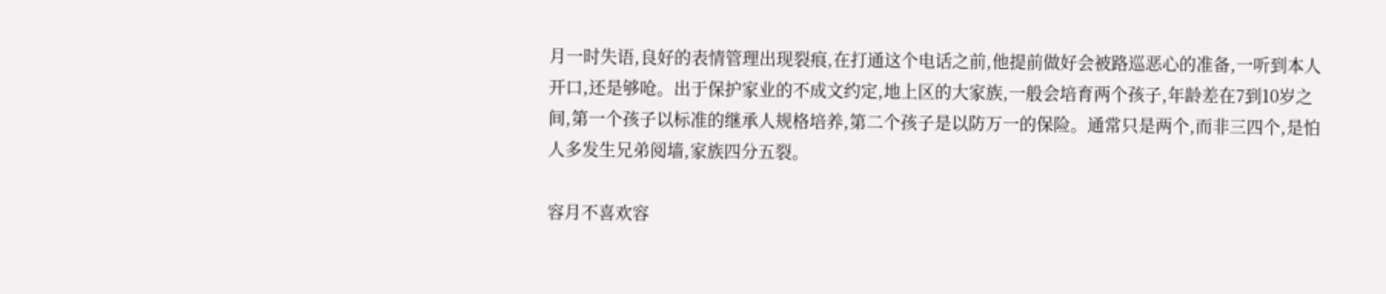月一时失语,良好的表情管理出现裂痕,在打通这个电话之前,他提前做好会被路巡恶心的准备,一听到本人开口,还是够呛。出于保护家业的不成文约定,地上区的大家族,一般会培育两个孩子,年龄差在7到10岁之间,第一个孩子以标准的继承人规格培养,第二个孩子是以防万一的保险。通常只是两个,而非三四个,是怕人多发生兄弟阅墙,家族四分五裂。

容月不喜欢容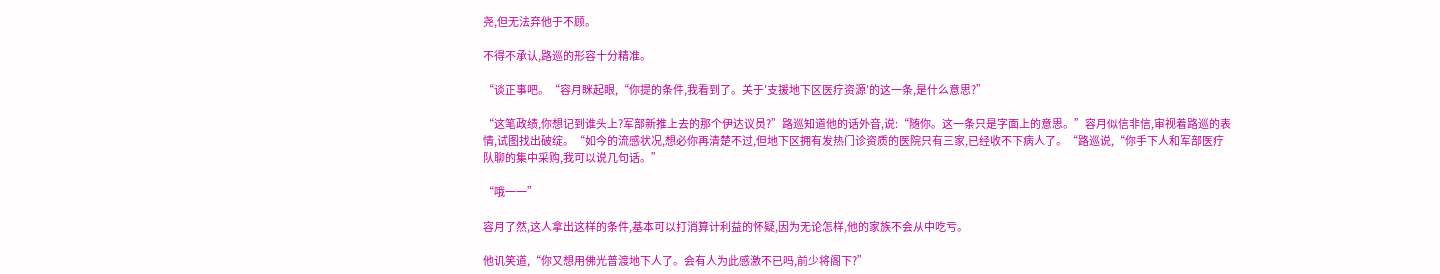尧,但无法弃他于不顾。

不得不承认,路巡的形容十分精准。

“谈正事吧。“容月眯起眼,“你提的条件,我看到了。关于′支援地下区医疗资源′的这一条,是什么意思?”

“这笔政绩,你想记到谁头上?军部新推上去的那个伊达议员?”路巡知道他的话外音,说:“随你。这一条只是字面上的意思。”容月似信非信,审视着路巡的表情,试图找出破绽。“如今的流感状况,想必你再清楚不过,但地下区拥有发热门诊资质的医院只有三家,已经收不下病人了。“路巡说,“你手下人和军部医疗队聊的集中采购,我可以说几句话。”

“哦一一”

容月了然,这人拿出这样的条件,基本可以打消算计利益的怀疑,因为无论怎样,他的家族不会从中吃亏。

他讥笑道,“你又想用佛光普渡地下人了。会有人为此感激不已吗,前少将阁下?”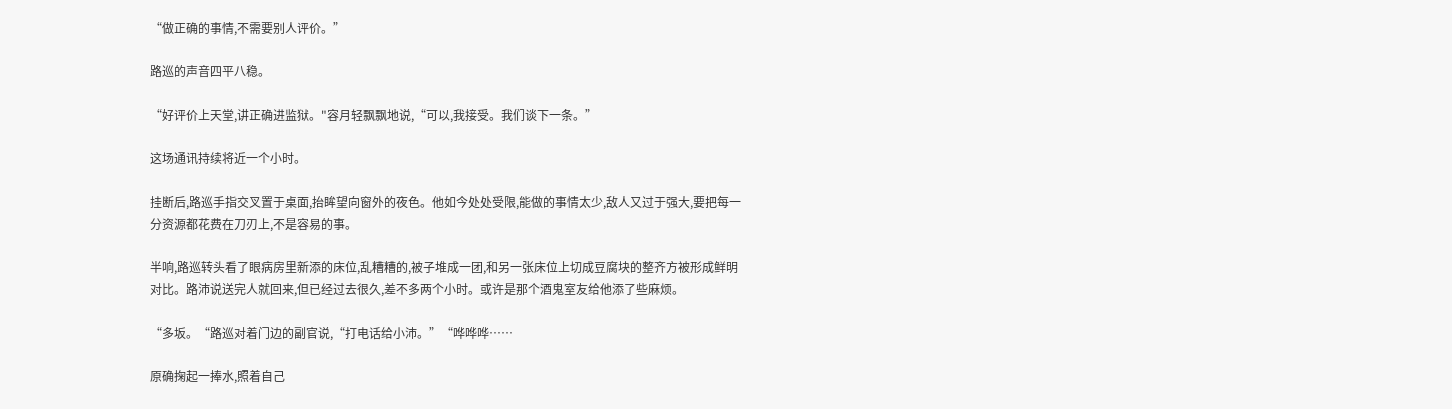“做正确的事情,不需要别人评价。”

路巡的声音四平八稳。

“好评价上天堂,讲正确进监狱。"容月轻飘飘地说,“可以,我接受。我们谈下一条。”

这场通讯持续将近一个小时。

挂断后,路巡手指交叉置于桌面,抬眸望向窗外的夜色。他如今处处受限,能做的事情太少,敌人又过于强大,要把每一分资源都花费在刀刃上,不是容易的事。

半响,路巡转头看了眼病房里新添的床位,乱糟糟的,被子堆成一团,和另一张床位上切成豆腐块的整齐方被形成鲜明对比。路沛说送完人就回来,但已经过去很久,差不多两个小时。或许是那个酒鬼室友给他添了些麻烦。

“多坂。“路巡对着门边的副官说,“打电话给小沛。”“哗哗哗……

原确掬起一捧水,照着自己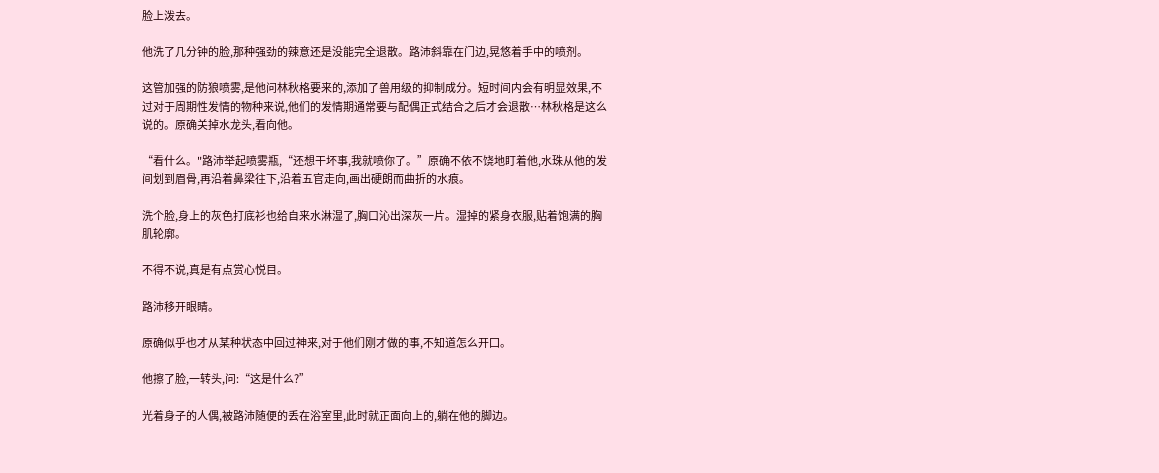脸上泼去。

他洗了几分钟的脸,那种强劲的辣意还是没能完全退散。路沛斜靠在门边,晃悠着手中的喷剂。

这管加强的防狼喷雾,是他问林秋格要来的,添加了兽用级的抑制成分。短时间内会有明显效果,不过对于周期性发情的物种来说,他们的发情期通常要与配偶正式结合之后才会退散…林秋格是这么说的。原确关掉水龙头,看向他。

“看什么。"路沛举起喷雾瓶,“还想干坏事,我就喷你了。”原确不依不饶地盯着他,水珠从他的发间划到眉骨,再沿着鼻梁往下,沿着五官走向,画出硬朗而曲折的水痕。

洗个脸,身上的灰色打底衫也给自来水淋湿了,胸口沁出深灰一片。湿掉的紧身衣服,贴着饱满的胸肌轮廓。

不得不说,真是有点赏心悦目。

路沛移开眼睛。

原确似乎也才从某种状态中回过神来,对于他们刚才做的事,不知道怎么开囗。

他擦了脸,一转头,问:“这是什么?”

光着身子的人偶,被路沛随便的丢在浴室里,此时就正面向上的,躺在他的脚边。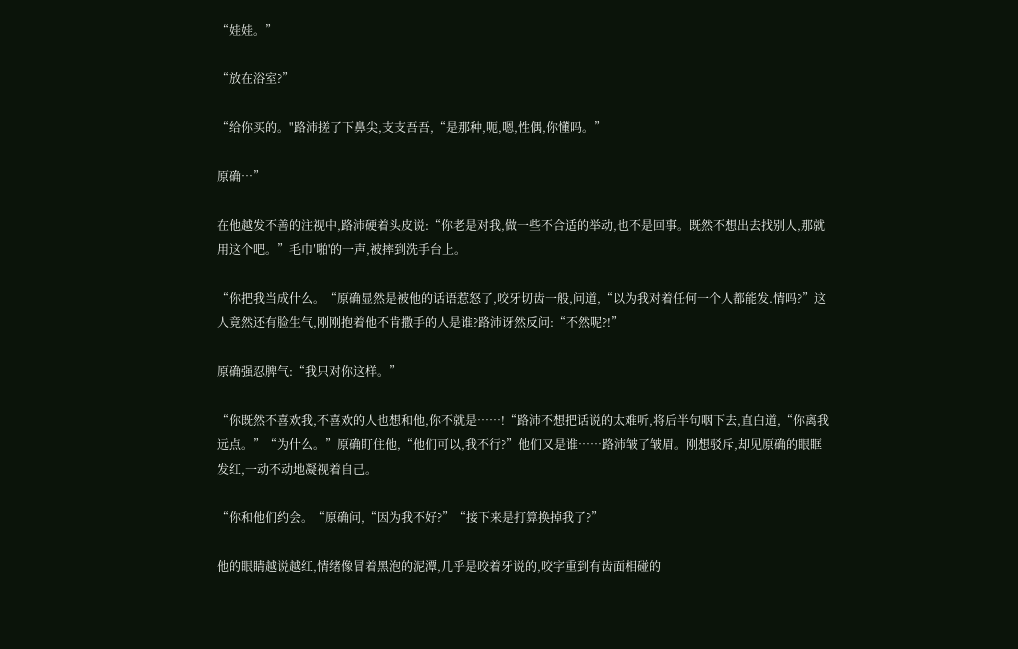“娃娃。”

“放在浴室?”

“给你买的。"路沛搓了下鼻尖,支支吾吾,“是那种,呃,嗯,性偶,你懂吗。”

原确…”

在他越发不善的注视中,路沛硬着头皮说:“你老是对我,做一些不合适的举动,也不是回事。既然不想出去找别人,那就用这个吧。”毛巾′啪'的一声,被摔到洗手台上。

“你把我当成什么。“原确显然是被他的话语惹怒了,咬牙切齿一般,问道,“以为我对着任何一个人都能发.情吗?”这人竟然还有脸生气,刚刚抱着他不肯撒手的人是谁?路沛讶然反问:“不然呢?!”

原确强忍脾气:“我只对你这样。”

“你既然不喜欢我,不喜欢的人也想和他,你不就是……!“路沛不想把话说的太难听,将后半句咽下去,直白道,“你离我远点。”“为什么。”原确盯住他,“他们可以,我不行?”他们又是谁……路沛皱了皱眉。刚想驳斥,却见原确的眼眶发红,一动不动地凝视着自己。

“你和他们约会。“原确问,“因为我不好?”“接下来是打算换掉我了?”

他的眼睛越说越红,情绪像冒着黑泡的泥潭,几乎是咬着牙说的,咬字重到有齿面相碰的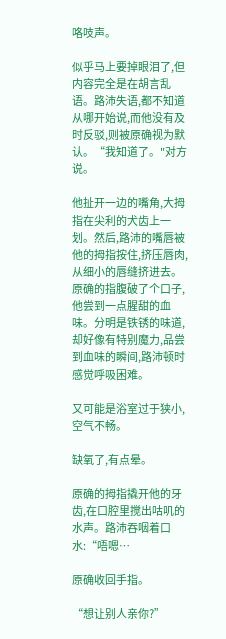咯吱声。

似乎马上要掉眼泪了,但内容完全是在胡言乱语。路沛失语,都不知道从哪开始说,而他没有及时反驳,则被原确视为默认。“我知道了。"对方说。

他扯开一边的嘴角,大拇指在尖利的犬齿上一划。然后,路沛的嘴唇被他的拇指按住,挤压唇肉,从细小的唇缝挤进去。原确的指腹破了个口子,他尝到一点腥甜的血味。分明是铁锈的味道,却好像有特别魔力,品尝到血味的瞬间,路沛顿时感觉呼吸困难。

又可能是浴室过于狭小,空气不畅。

缺氧了,有点晕。

原确的拇指撬开他的牙齿,在口腔里搅出咕叽的水声。路沛吞咽着口水:“唔嗯…

原确收回手指。

“想让别人亲你?”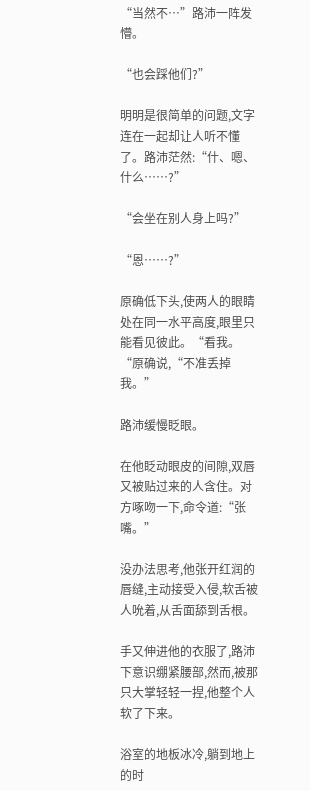“当然不…”路沛一阵发懵。

“也会踩他们?”

明明是很简单的问题,文字连在一起却让人听不懂了。路沛茫然:“什、嗯、什么……?”

“会坐在别人身上吗?”

“恩……?”

原确低下头,使两人的眼睛处在同一水平高度,眼里只能看见彼此。“看我。“原确说,“不准丢掉我。”

路沛缓慢眨眼。

在他眨动眼皮的间隙,双唇又被贴过来的人含住。对方啄吻一下,命令道:“张嘴。”

没办法思考,他张开红润的唇缝,主动接受入侵,软舌被人吮着,从舌面舔到舌根。

手又伸进他的衣服了,路沛下意识绷紧腰部,然而,被那只大掌轻轻一捏,他整个人软了下来。

浴室的地板冰冷,躺到地上的时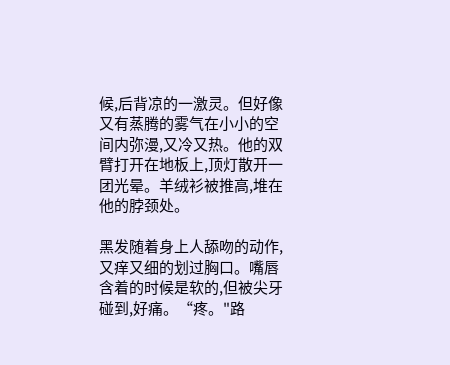候,后背凉的一激灵。但好像又有蒸腾的雾气在小小的空间内弥漫,又冷又热。他的双臂打开在地板上,顶灯散开一团光晕。羊绒衫被推高,堆在他的脖颈处。

黑发随着身上人舔吻的动作,又痒又细的划过胸口。嘴唇含着的时候是软的,但被尖牙碰到,好痛。“疼。"路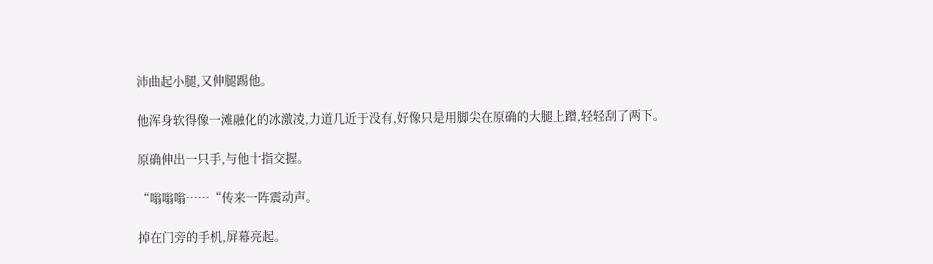沛曲起小腿,又伸腿踢他。

他浑身软得像一滩融化的冰激凌,力道几近于没有,好像只是用脚尖在原确的大腿上蹭,轻轻刮了两下。

原确伸出一只手,与他十指交握。

“嗡嗡嗡……“传来一阵震动声。

掉在门旁的手机,屏幕亮起。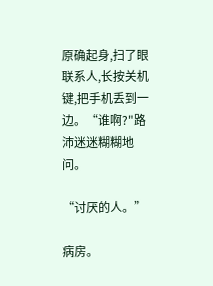原确起身,扫了眼联系人,长按关机键,把手机丢到一边。“谁啊?"路沛迷迷糊糊地问。

“讨厌的人。”

病房。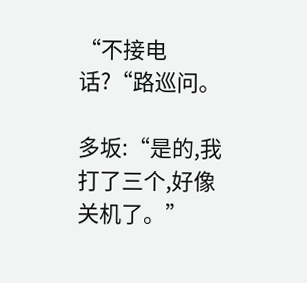“不接电话?“路巡问。

多坂:“是的,我打了三个,好像关机了。”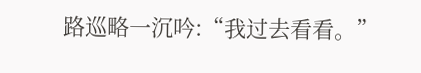路巡略一沉吟:“我过去看看。”